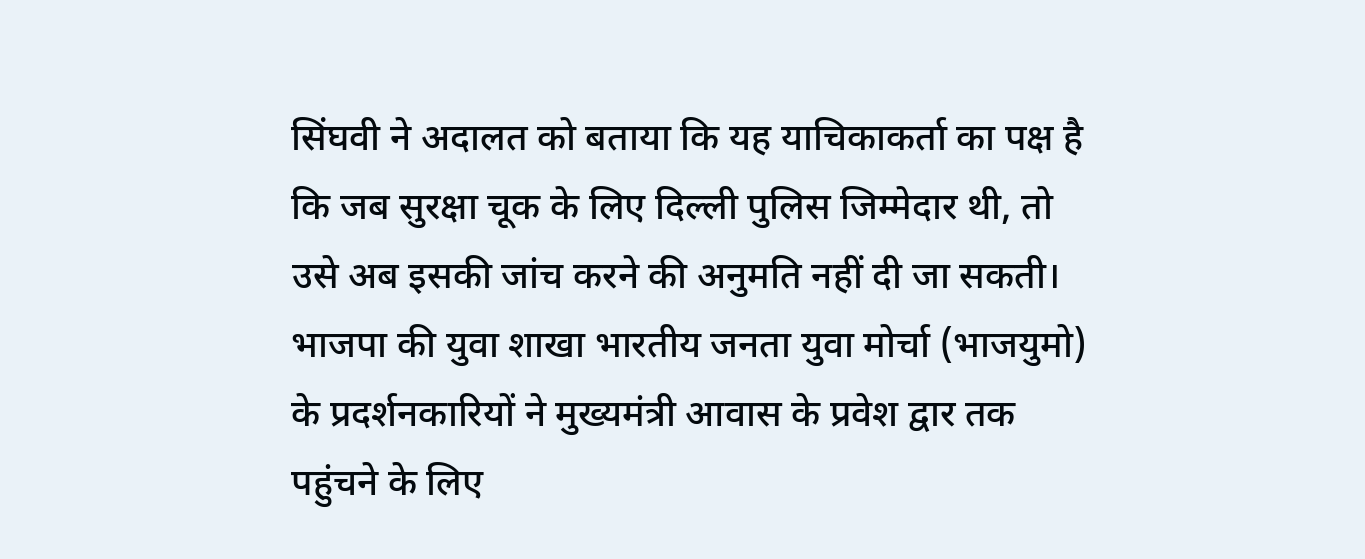सिंघवी ने अदालत को बताया कि यह याचिकाकर्ता का पक्ष है कि जब सुरक्षा चूक के लिए दिल्ली पुलिस जिम्मेदार थी, तो उसे अब इसकी जांच करने की अनुमति नहीं दी जा सकती। भाजपा की युवा शाखा भारतीय जनता युवा मोर्चा (भाजयुमो) के प्रदर्शनकारियों ने मुख्यमंत्री आवास के प्रवेश द्वार तक पहुंचने के लिए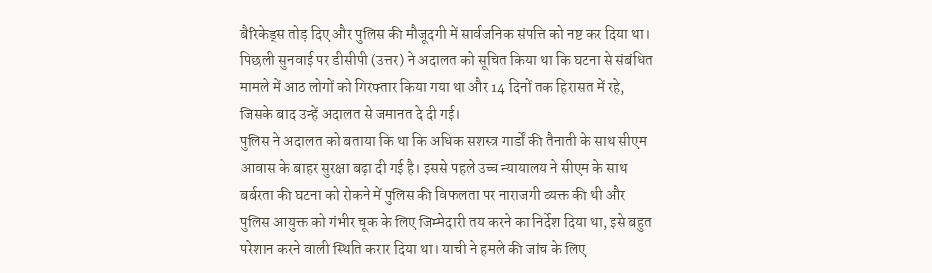बैरिकेड्स तोड़ दिए और पुलिस की मौजूदगी में सार्वजनिक संपत्ति को नष्ट कर दिया था। पिछली सुनवाई पर डीसीपी (उत्तर) ने अदालत को सूचित किया था कि घटना से संबंधित मामले में आठ लोगों को गिरफ्तार किया गया था और 14 दिनों तक हिरासत में रहे, जिसके बाद उन्हें अदालत से जमानत दे दी गई।
पुलिस ने अदालत को बताया कि था कि अधिक सशस्त्र गार्डों की तैनाती के साथ सीएम आवास के बाहर सुरक्षा बढ़ा दी गई है। इससे पहले उच्च न्यायालय ने सीएम के साथ बर्बरता की घटना को रोकने में पुलिस की विफलता पर नाराजगी व्यक्त की थी और पुलिस आयुक्त को गंभीर चूक के लिए जिम्मेदारी तय करने का निर्देश दिया था, इसे बहुत परेशान करने वाली स्थिति करार दिया था। याची ने हमले की जांच के लिए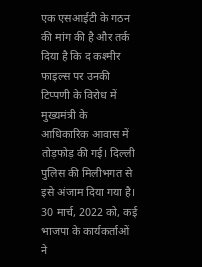एक एसआईटी के गठन की मांग की है और तर्क दिया है कि द कश्मीर फाइल्स पर उनकी टिप्पणी के विरोध में मुख्यमंत्री के आधिकारिक आवास में तोड़फोड़ की गई। दिल्ली पुलिस की मिलीभगत से इसे अंजाम दिया गया है। 30 मार्च, 2022 को, कई भाजपा के कार्यकर्ताओं ने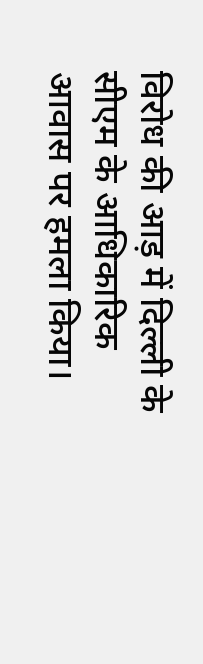विरोध की आड़ में दिल्ली के सीएम के आधिकारिक आवास पर हमला किया।